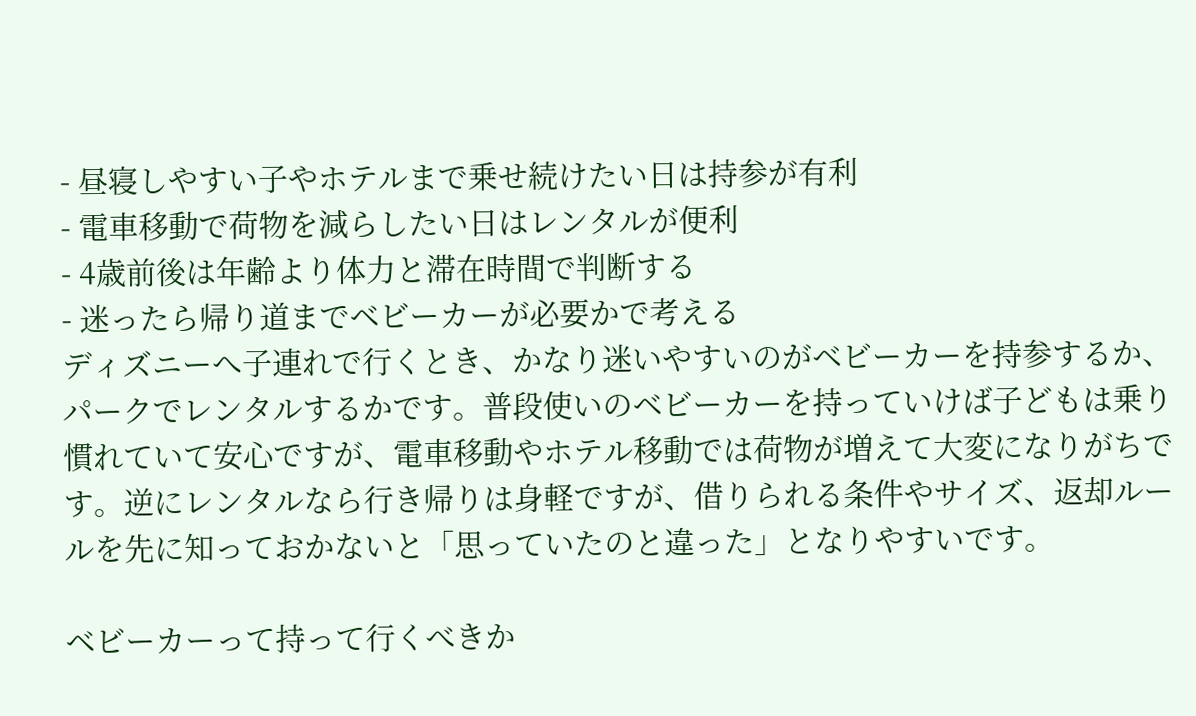- 昼寝しやすい子やホテルまで乗せ続けたい日は持参が有利
- 電車移動で荷物を減らしたい日はレンタルが便利
- 4歳前後は年齢より体力と滞在時間で判断する
- 迷ったら帰り道までベビーカーが必要かで考える
ディズニーへ子連れで行くとき、かなり迷いやすいのがベビーカーを持参するか、パークでレンタルするかです。普段使いのベビーカーを持っていけば子どもは乗り慣れていて安心ですが、電車移動やホテル移動では荷物が増えて大変になりがちです。逆にレンタルなら行き帰りは身軽ですが、借りられる条件やサイズ、返却ルールを先に知っておかないと「思っていたのと違った」となりやすいです。

ベビーカーって持って行くべきか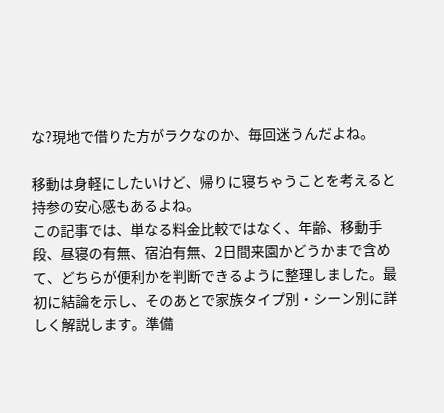な?現地で借りた方がラクなのか、毎回迷うんだよね。

移動は身軽にしたいけど、帰りに寝ちゃうことを考えると持参の安心感もあるよね。
この記事では、単なる料金比較ではなく、年齢、移動手段、昼寝の有無、宿泊有無、2日間来園かどうかまで含めて、どちらが便利かを判断できるように整理しました。最初に結論を示し、そのあとで家族タイプ別・シーン別に詳しく解説します。準備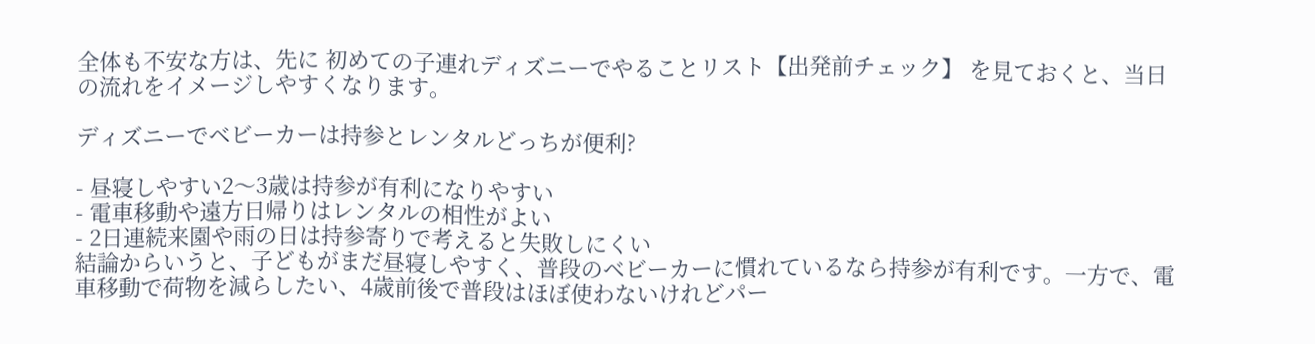全体も不安な方は、先に 初めての子連れディズニーでやることリスト【出発前チェック】 を見ておくと、当日の流れをイメージしやすくなります。

ディズニーでベビーカーは持参とレンタルどっちが便利?

- 昼寝しやすい2〜3歳は持参が有利になりやすい
- 電車移動や遠方日帰りはレンタルの相性がよい
- 2日連続来園や雨の日は持参寄りで考えると失敗しにくい
結論からいうと、子どもがまだ昼寝しやすく、普段のベビーカーに慣れているなら持参が有利です。一方で、電車移動で荷物を減らしたい、4歳前後で普段はほぼ使わないけれどパー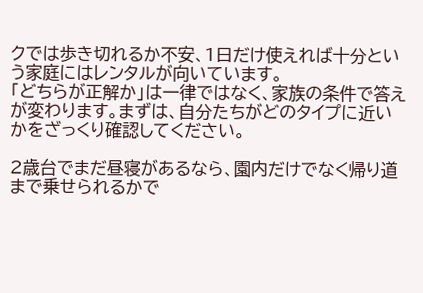クでは歩き切れるか不安、1日だけ使えれば十分という家庭にはレンタルが向いています。
「どちらが正解か」は一律ではなく、家族の条件で答えが変わります。まずは、自分たちがどのタイプに近いかをざっくり確認してください。

2歳台でまだ昼寝があるなら、園内だけでなく帰り道まで乗せられるかで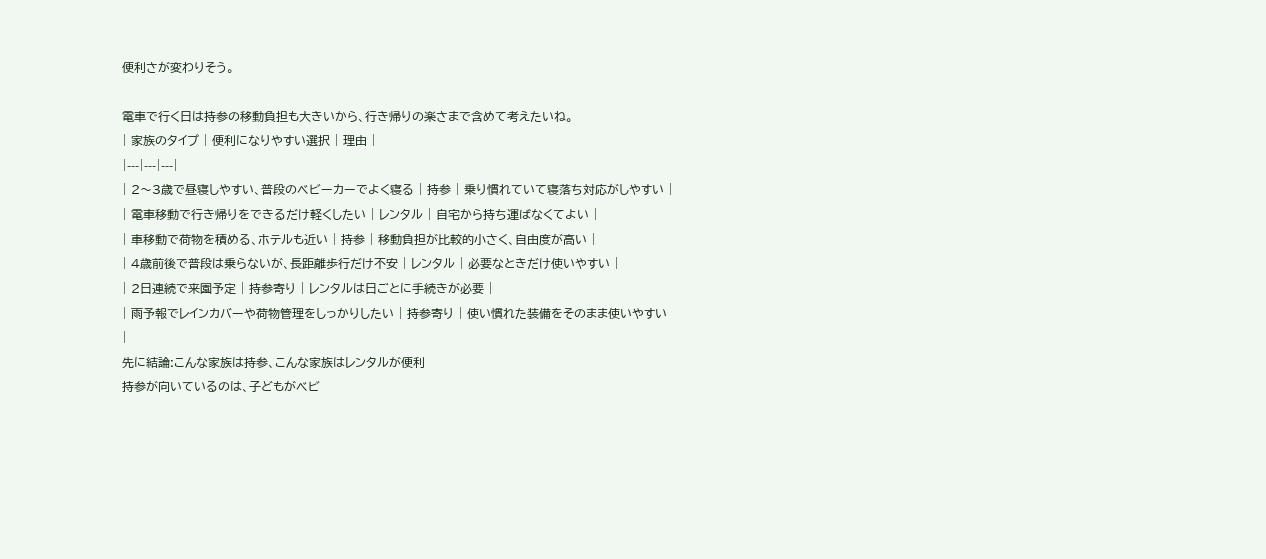便利さが変わりそう。

電車で行く日は持参の移動負担も大きいから、行き帰りの楽さまで含めて考えたいね。
| 家族のタイプ | 便利になりやすい選択 | 理由 |
|---|---|---|
| 2〜3歳で昼寝しやすい、普段のベビーカーでよく寝る | 持参 | 乗り慣れていて寝落ち対応がしやすい |
| 電車移動で行き帰りをできるだけ軽くしたい | レンタル | 自宅から持ち運ばなくてよい |
| 車移動で荷物を積める、ホテルも近い | 持参 | 移動負担が比較的小さく、自由度が高い |
| 4歳前後で普段は乗らないが、長距離歩行だけ不安 | レンタル | 必要なときだけ使いやすい |
| 2日連続で来園予定 | 持参寄り | レンタルは日ごとに手続きが必要 |
| 雨予報でレインカバーや荷物管理をしっかりしたい | 持参寄り | 使い慣れた装備をそのまま使いやすい |
先に結論:こんな家族は持参、こんな家族はレンタルが便利
持参が向いているのは、子どもがベビ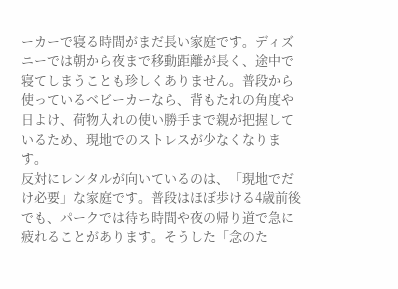ーカーで寝る時間がまだ長い家庭です。ディズニーでは朝から夜まで移動距離が長く、途中で寝てしまうことも珍しくありません。普段から使っているベビーカーなら、背もたれの角度や日よけ、荷物入れの使い勝手まで親が把握しているため、現地でのストレスが少なくなります。
反対にレンタルが向いているのは、「現地でだけ必要」な家庭です。普段はほぼ歩ける4歳前後でも、パークでは待ち時間や夜の帰り道で急に疲れることがあります。そうした「念のた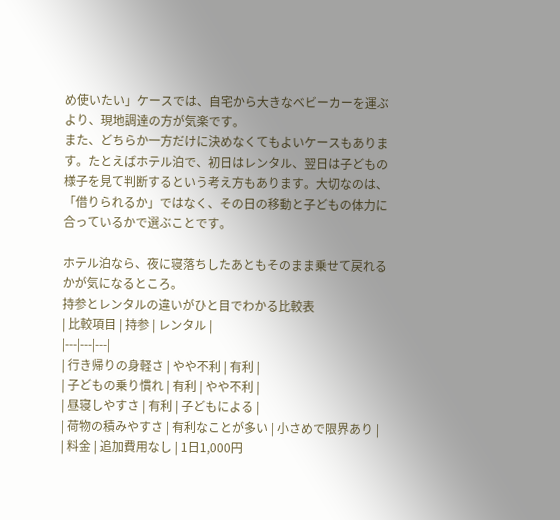め使いたい」ケースでは、自宅から大きなベビーカーを運ぶより、現地調達の方が気楽です。
また、どちらか一方だけに決めなくてもよいケースもあります。たとえばホテル泊で、初日はレンタル、翌日は子どもの様子を見て判断するという考え方もあります。大切なのは、「借りられるか」ではなく、その日の移動と子どもの体力に合っているかで選ぶことです。

ホテル泊なら、夜に寝落ちしたあともそのまま乗せて戻れるかが気になるところ。
持参とレンタルの違いがひと目でわかる比較表
| 比較項目 | 持参 | レンタル |
|---|---|---|
| 行き帰りの身軽さ | やや不利 | 有利 |
| 子どもの乗り慣れ | 有利 | やや不利 |
| 昼寝しやすさ | 有利 | 子どもによる |
| 荷物の積みやすさ | 有利なことが多い | 小さめで限界あり |
| 料金 | 追加費用なし | 1日1,000円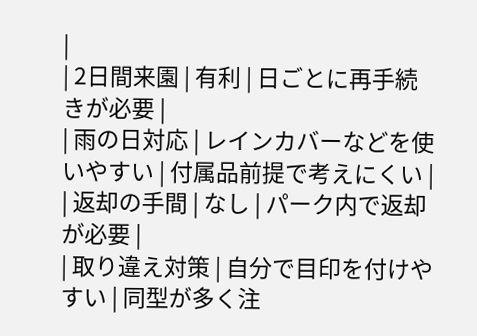|
| 2日間来園 | 有利 | 日ごとに再手続きが必要 |
| 雨の日対応 | レインカバーなどを使いやすい | 付属品前提で考えにくい |
| 返却の手間 | なし | パーク内で返却が必要 |
| 取り違え対策 | 自分で目印を付けやすい | 同型が多く注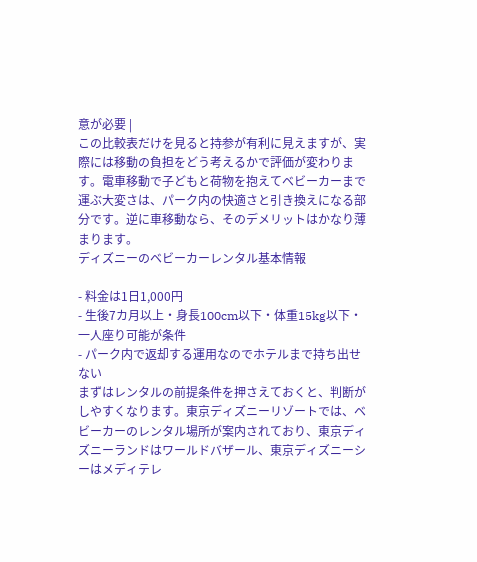意が必要 |
この比較表だけを見ると持参が有利に見えますが、実際には移動の負担をどう考えるかで評価が変わります。電車移動で子どもと荷物を抱えてベビーカーまで運ぶ大変さは、パーク内の快適さと引き換えになる部分です。逆に車移動なら、そのデメリットはかなり薄まります。
ディズニーのベビーカーレンタル基本情報

- 料金は1日1,000円
- 生後7カ月以上・身長100cm以下・体重15kg以下・一人座り可能が条件
- パーク内で返却する運用なのでホテルまで持ち出せない
まずはレンタルの前提条件を押さえておくと、判断がしやすくなります。東京ディズニーリゾートでは、ベビーカーのレンタル場所が案内されており、東京ディズニーランドはワールドバザール、東京ディズニーシーはメディテレ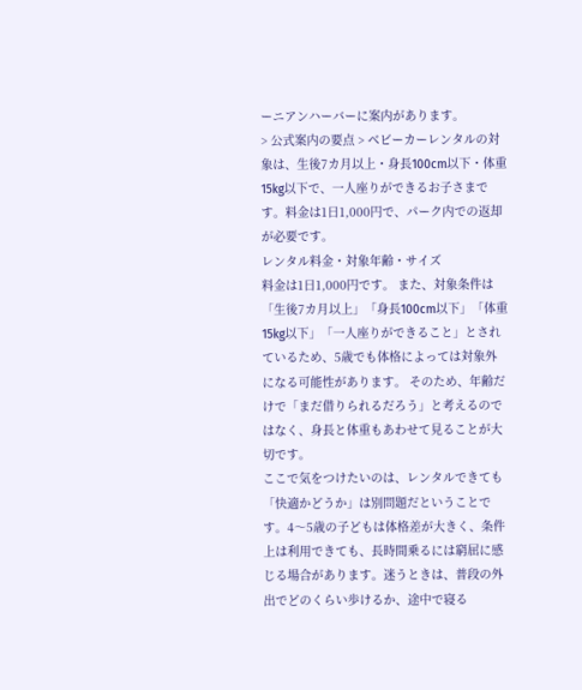ーニアンハーバーに案内があります。
> 公式案内の要点 > ベビーカーレンタルの対象は、生後7カ月以上・身長100cm以下・体重15kg以下で、一人座りができるお子さまです。料金は1日1,000円で、パーク内での返却が必要です。
レンタル料金・対象年齢・サイズ
料金は1日1,000円です。 また、対象条件は「生後7カ月以上」「身長100cm以下」「体重15kg以下」「一人座りができること」とされているため、5歳でも体格によっては対象外になる可能性があります。 そのため、年齢だけで「まだ借りられるだろう」と考えるのではなく、身長と体重もあわせて見ることが大切です。
ここで気をつけたいのは、レンタルできても「快適かどうか」は別問題だということです。4〜5歳の子どもは体格差が大きく、条件上は利用できても、長時間乗るには窮屈に感じる場合があります。迷うときは、普段の外出でどのくらい歩けるか、途中で寝る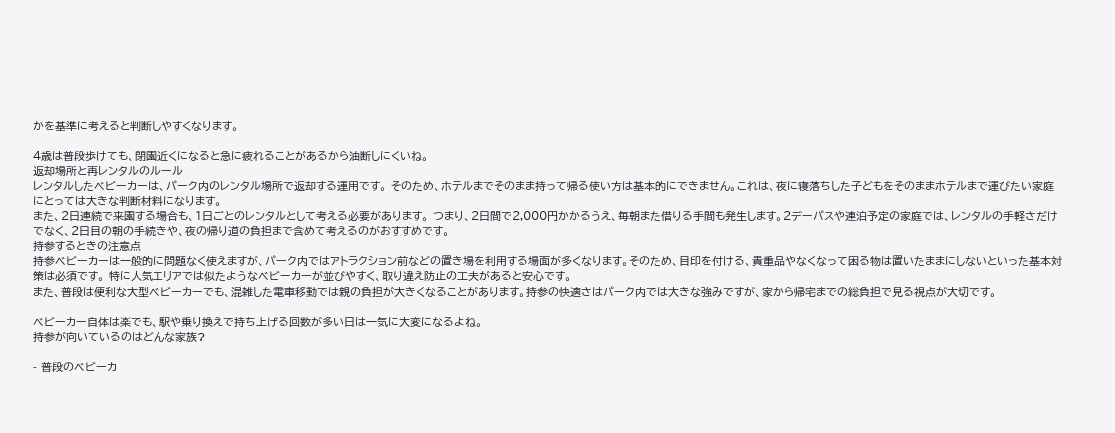かを基準に考えると判断しやすくなります。

4歳は普段歩けても、閉園近くになると急に疲れることがあるから油断しにくいね。
返却場所と再レンタルのルール
レンタルしたベビーカーは、パーク内のレンタル場所で返却する運用です。 そのため、ホテルまでそのまま持って帰る使い方は基本的にできません。これは、夜に寝落ちした子どもをそのままホテルまで運びたい家庭にとっては大きな判断材料になります。
また、2日連続で来園する場合も、1日ごとのレンタルとして考える必要があります。 つまり、2日間で2,000円かかるうえ、毎朝また借りる手間も発生します。2デーパスや連泊予定の家庭では、レンタルの手軽さだけでなく、2日目の朝の手続きや、夜の帰り道の負担まで含めて考えるのがおすすめです。
持参するときの注意点
持参ベビーカーは一般的に問題なく使えますが、パーク内ではアトラクション前などの置き場を利用する場面が多くなります。そのため、目印を付ける、貴重品やなくなって困る物は置いたままにしないといった基本対策は必須です。 特に人気エリアでは似たようなベビーカーが並びやすく、取り違え防止の工夫があると安心です。
また、普段は便利な大型ベビーカーでも、混雑した電車移動では親の負担が大きくなることがあります。持参の快適さはパーク内では大きな強みですが、家から帰宅までの総負担で見る視点が大切です。

ベビーカー自体は楽でも、駅や乗り換えで持ち上げる回数が多い日は一気に大変になるよね。
持参が向いているのはどんな家族?

- 普段のベビーカ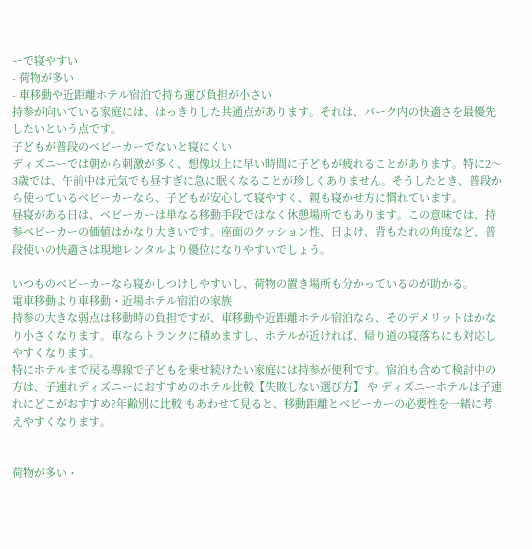ーで寝やすい
- 荷物が多い
- 車移動や近距離ホテル宿泊で持ち運び負担が小さい
持参が向いている家庭には、はっきりした共通点があります。それは、パーク内の快適さを最優先したいという点です。
子どもが普段のベビーカーでないと寝にくい
ディズニーでは朝から刺激が多く、想像以上に早い時間に子どもが疲れることがあります。特に2〜3歳では、午前中は元気でも昼すぎに急に眠くなることが珍しくありません。そうしたとき、普段から使っているベビーカーなら、子どもが安心して寝やすく、親も寝かせ方に慣れています。
昼寝がある日は、ベビーカーは単なる移動手段ではなく休憩場所でもあります。この意味では、持参ベビーカーの価値はかなり大きいです。座面のクッション性、日よけ、背もたれの角度など、普段使いの快適さは現地レンタルより優位になりやすいでしょう。

いつものベビーカーなら寝かしつけしやすいし、荷物の置き場所も分かっているのが助かる。
電車移動より車移動・近場ホテル宿泊の家族
持参の大きな弱点は移動時の負担ですが、車移動や近距離ホテル宿泊なら、そのデメリットはかなり小さくなります。車ならトランクに積めますし、ホテルが近ければ、帰り道の寝落ちにも対応しやすくなります。
特にホテルまで戻る導線で子どもを乗せ続けたい家庭には持参が便利です。宿泊も含めて検討中の方は、子連れディズニーにおすすめのホテル比較【失敗しない選び方】 や ディズニーホテルは子連れにどこがおすすめ?年齢別に比較 もあわせて見ると、移動距離とベビーカーの必要性を一緒に考えやすくなります。


荷物が多い・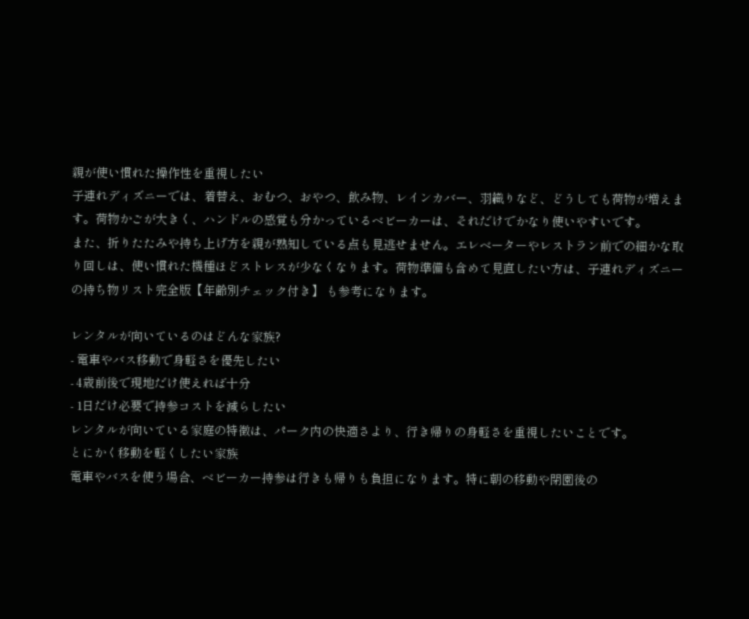親が使い慣れた操作性を重視したい
子連れディズニーでは、着替え、おむつ、おやつ、飲み物、レインカバー、羽織りなど、どうしても荷物が増えます。荷物かごが大きく、ハンドルの感覚も分かっているベビーカーは、それだけでかなり使いやすいです。
また、折りたたみや持ち上げ方を親が熟知している点も見逃せません。エレベーターやレストラン前での細かな取り回しは、使い慣れた機種ほどストレスが少なくなります。荷物準備も含めて見直したい方は、子連れディズニーの持ち物リスト完全版【年齢別チェック付き】 も参考になります。

レンタルが向いているのはどんな家族?
- 電車やバス移動で身軽さを優先したい
- 4歳前後で現地だけ使えれば十分
- 1日だけ必要で持参コストを減らしたい
レンタルが向いている家庭の特徴は、パーク内の快適さより、行き帰りの身軽さを重視したいことです。
とにかく移動を軽くしたい家族
電車やバスを使う場合、ベビーカー持参は行きも帰りも負担になります。特に朝の移動や閉園後の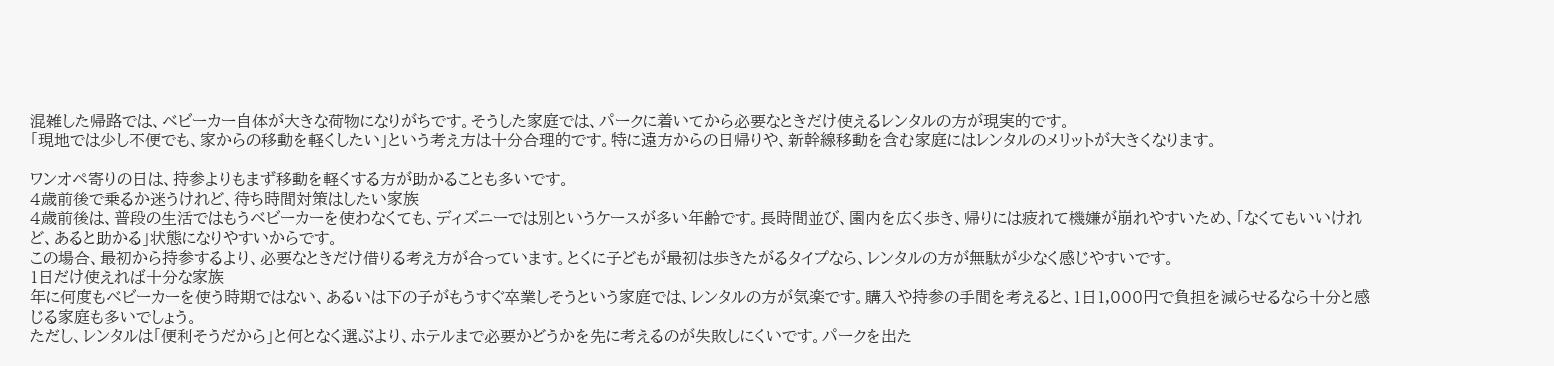混雑した帰路では、ベビーカー自体が大きな荷物になりがちです。そうした家庭では、パークに着いてから必要なときだけ使えるレンタルの方が現実的です。
「現地では少し不便でも、家からの移動を軽くしたい」という考え方は十分合理的です。特に遠方からの日帰りや、新幹線移動を含む家庭にはレンタルのメリットが大きくなります。

ワンオペ寄りの日は、持参よりもまず移動を軽くする方が助かることも多いです。
4歳前後で乗るか迷うけれど、待ち時間対策はしたい家族
4歳前後は、普段の生活ではもうベビーカーを使わなくても、ディズニーでは別というケースが多い年齢です。長時間並び、園内を広く歩き、帰りには疲れて機嫌が崩れやすいため、「なくてもいいけれど、あると助かる」状態になりやすいからです。
この場合、最初から持参するより、必要なときだけ借りる考え方が合っています。とくに子どもが最初は歩きたがるタイプなら、レンタルの方が無駄が少なく感じやすいです。
1日だけ使えれば十分な家族
年に何度もベビーカーを使う時期ではない、あるいは下の子がもうすぐ卒業しそうという家庭では、レンタルの方が気楽です。購入や持参の手間を考えると、1日1,000円で負担を減らせるなら十分と感じる家庭も多いでしょう。
ただし、レンタルは「便利そうだから」と何となく選ぶより、ホテルまで必要かどうかを先に考えるのが失敗しにくいです。パークを出た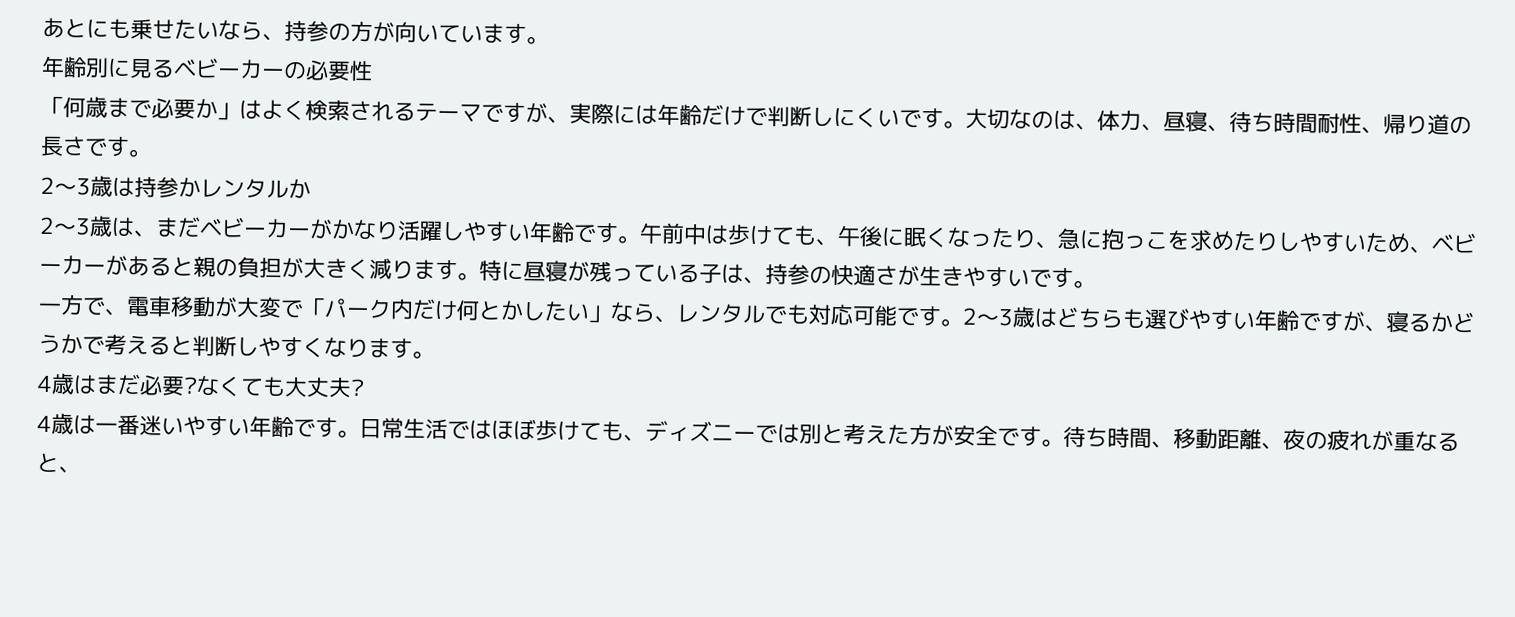あとにも乗せたいなら、持参の方が向いています。
年齢別に見るベビーカーの必要性
「何歳まで必要か」はよく検索されるテーマですが、実際には年齢だけで判断しにくいです。大切なのは、体力、昼寝、待ち時間耐性、帰り道の長さです。
2〜3歳は持参かレンタルか
2〜3歳は、まだベビーカーがかなり活躍しやすい年齢です。午前中は歩けても、午後に眠くなったり、急に抱っこを求めたりしやすいため、ベビーカーがあると親の負担が大きく減ります。特に昼寝が残っている子は、持参の快適さが生きやすいです。
一方で、電車移動が大変で「パーク内だけ何とかしたい」なら、レンタルでも対応可能です。2〜3歳はどちらも選びやすい年齢ですが、寝るかどうかで考えると判断しやすくなります。
4歳はまだ必要?なくても大丈夫?
4歳は一番迷いやすい年齢です。日常生活ではほぼ歩けても、ディズニーでは別と考えた方が安全です。待ち時間、移動距離、夜の疲れが重なると、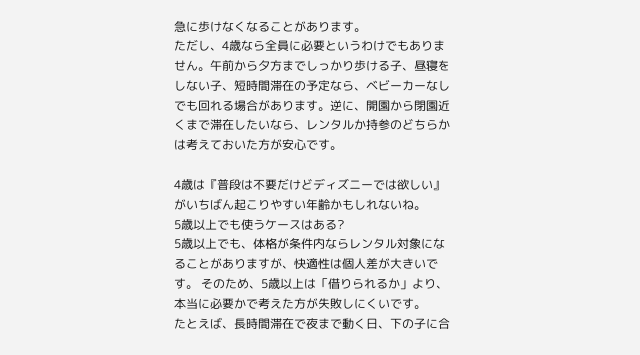急に歩けなくなることがあります。
ただし、4歳なら全員に必要というわけでもありません。午前から夕方までしっかり歩ける子、昼寝をしない子、短時間滞在の予定なら、ベビーカーなしでも回れる場合があります。逆に、開園から閉園近くまで滞在したいなら、レンタルか持参のどちらかは考えておいた方が安心です。

4歳は『普段は不要だけどディズニーでは欲しい』がいちばん起こりやすい年齢かもしれないね。
5歳以上でも使うケースはある?
5歳以上でも、体格が条件内ならレンタル対象になることがありますが、快適性は個人差が大きいです。 そのため、5歳以上は「借りられるか」より、本当に必要かで考えた方が失敗しにくいです。
たとえば、長時間滞在で夜まで動く日、下の子に合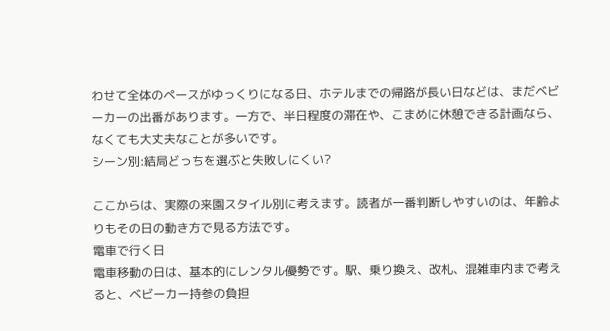わせて全体のペースがゆっくりになる日、ホテルまでの帰路が長い日などは、まだベビーカーの出番があります。一方で、半日程度の滞在や、こまめに休憩できる計画なら、なくても大丈夫なことが多いです。
シーン別:結局どっちを選ぶと失敗しにくい?

ここからは、実際の来園スタイル別に考えます。読者が一番判断しやすいのは、年齢よりもその日の動き方で見る方法です。
電車で行く日
電車移動の日は、基本的にレンタル優勢です。駅、乗り換え、改札、混雑車内まで考えると、ベビーカー持参の負担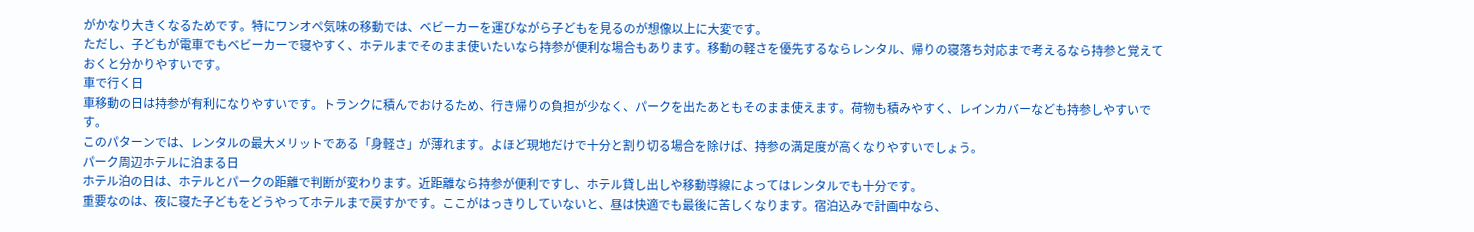がかなり大きくなるためです。特にワンオペ気味の移動では、ベビーカーを運びながら子どもを見るのが想像以上に大変です。
ただし、子どもが電車でもベビーカーで寝やすく、ホテルまでそのまま使いたいなら持参が便利な場合もあります。移動の軽さを優先するならレンタル、帰りの寝落ち対応まで考えるなら持参と覚えておくと分かりやすいです。
車で行く日
車移動の日は持参が有利になりやすいです。トランクに積んでおけるため、行き帰りの負担が少なく、パークを出たあともそのまま使えます。荷物も積みやすく、レインカバーなども持参しやすいです。
このパターンでは、レンタルの最大メリットである「身軽さ」が薄れます。よほど現地だけで十分と割り切る場合を除けば、持参の満足度が高くなりやすいでしょう。
パーク周辺ホテルに泊まる日
ホテル泊の日は、ホテルとパークの距離で判断が変わります。近距離なら持参が便利ですし、ホテル貸し出しや移動導線によってはレンタルでも十分です。
重要なのは、夜に寝た子どもをどうやってホテルまで戻すかです。ここがはっきりしていないと、昼は快適でも最後に苦しくなります。宿泊込みで計画中なら、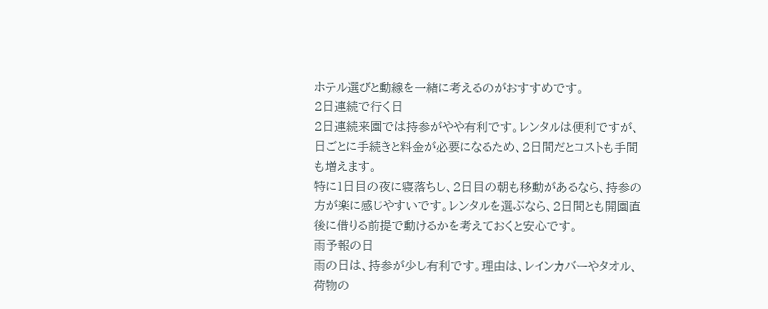ホテル選びと動線を一緒に考えるのがおすすめです。
2日連続で行く日
2日連続来園では持参がやや有利です。レンタルは便利ですが、日ごとに手続きと料金が必要になるため、2日間だとコストも手間も増えます。
特に1日目の夜に寝落ちし、2日目の朝も移動があるなら、持参の方が楽に感じやすいです。レンタルを選ぶなら、2日間とも開園直後に借りる前提で動けるかを考えておくと安心です。
雨予報の日
雨の日は、持参が少し有利です。理由は、レインカバーやタオル、荷物の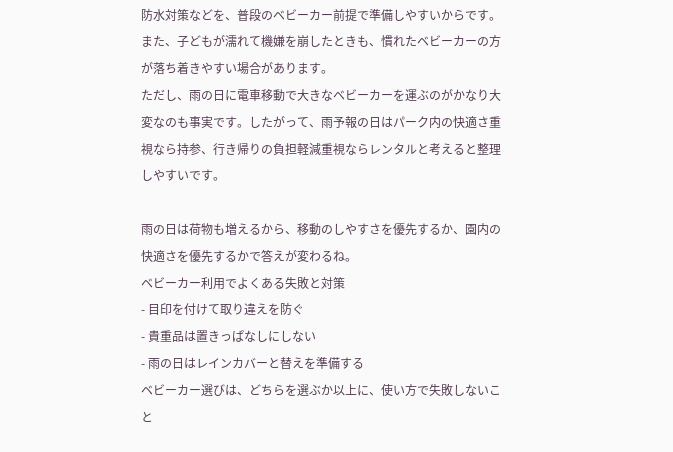防水対策などを、普段のベビーカー前提で準備しやすいからです。 また、子どもが濡れて機嫌を崩したときも、慣れたベビーカーの方が落ち着きやすい場合があります。
ただし、雨の日に電車移動で大きなベビーカーを運ぶのがかなり大変なのも事実です。したがって、雨予報の日はパーク内の快適さ重視なら持参、行き帰りの負担軽減重視ならレンタルと考えると整理しやすいです。

雨の日は荷物も増えるから、移動のしやすさを優先するか、園内の快適さを優先するかで答えが変わるね。
ベビーカー利用でよくある失敗と対策
- 目印を付けて取り違えを防ぐ
- 貴重品は置きっぱなしにしない
- 雨の日はレインカバーと替えを準備する
ベビーカー選びは、どちらを選ぶか以上に、使い方で失敗しないこと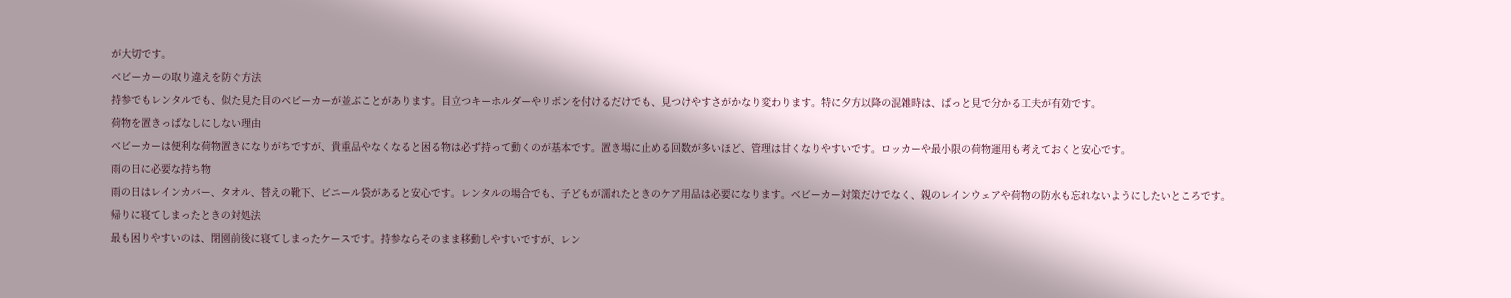が大切です。
ベビーカーの取り違えを防ぐ方法
持参でもレンタルでも、似た見た目のベビーカーが並ぶことがあります。目立つキーホルダーやリボンを付けるだけでも、見つけやすさがかなり変わります。特に夕方以降の混雑時は、ぱっと見で分かる工夫が有効です。
荷物を置きっぱなしにしない理由
ベビーカーは便利な荷物置きになりがちですが、貴重品やなくなると困る物は必ず持って動くのが基本です。置き場に止める回数が多いほど、管理は甘くなりやすいです。ロッカーや最小限の荷物運用も考えておくと安心です。
雨の日に必要な持ち物
雨の日はレインカバー、タオル、替えの靴下、ビニール袋があると安心です。レンタルの場合でも、子どもが濡れたときのケア用品は必要になります。ベビーカー対策だけでなく、親のレインウェアや荷物の防水も忘れないようにしたいところです。
帰りに寝てしまったときの対処法
最も困りやすいのは、閉園前後に寝てしまったケースです。持参ならそのまま移動しやすいですが、レン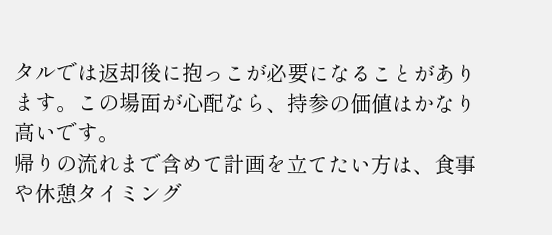タルでは返却後に抱っこが必要になることがあります。この場面が心配なら、持参の価値はかなり高いです。
帰りの流れまで含めて計画を立てたい方は、食事や休憩タイミング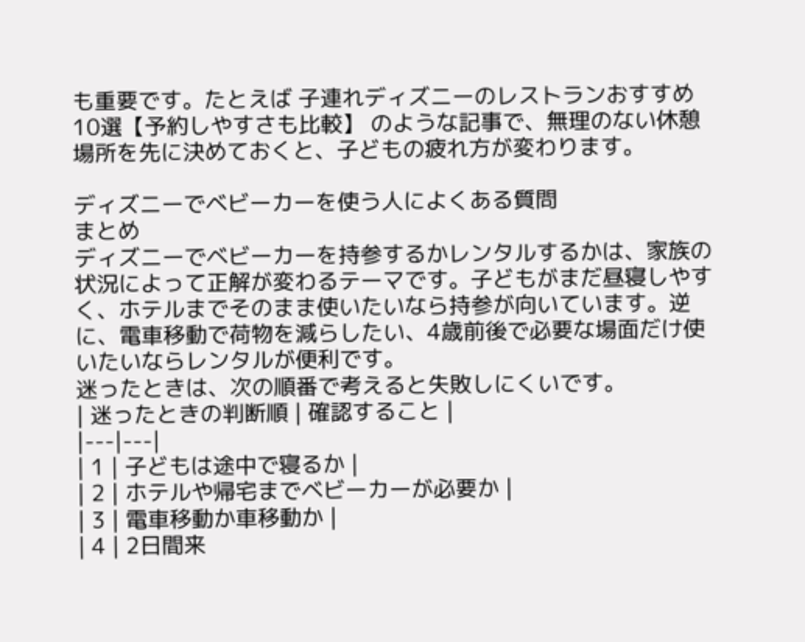も重要です。たとえば 子連れディズニーのレストランおすすめ10選【予約しやすさも比較】 のような記事で、無理のない休憩場所を先に決めておくと、子どもの疲れ方が変わります。

ディズニーでベビーカーを使う人によくある質問
まとめ
ディズニーでベビーカーを持参するかレンタルするかは、家族の状況によって正解が変わるテーマです。子どもがまだ昼寝しやすく、ホテルまでそのまま使いたいなら持参が向いています。逆に、電車移動で荷物を減らしたい、4歳前後で必要な場面だけ使いたいならレンタルが便利です。
迷ったときは、次の順番で考えると失敗しにくいです。
| 迷ったときの判断順 | 確認すること |
|---|---|
| 1 | 子どもは途中で寝るか |
| 2 | ホテルや帰宅までベビーカーが必要か |
| 3 | 電車移動か車移動か |
| 4 | 2日間来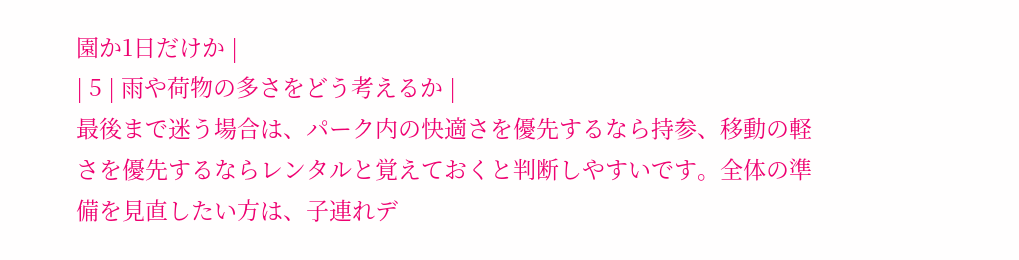園か1日だけか |
| 5 | 雨や荷物の多さをどう考えるか |
最後まで迷う場合は、パーク内の快適さを優先するなら持参、移動の軽さを優先するならレンタルと覚えておくと判断しやすいです。全体の準備を見直したい方は、子連れデ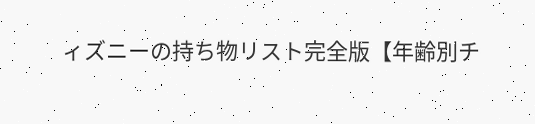ィズニーの持ち物リスト完全版【年齢別チ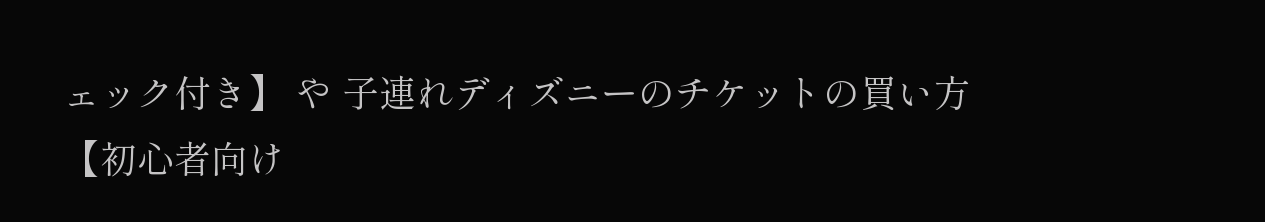ェック付き】 や 子連れディズニーのチケットの買い方【初心者向け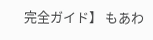完全ガイド】 もあわ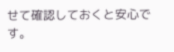せて確認しておくと安心です。